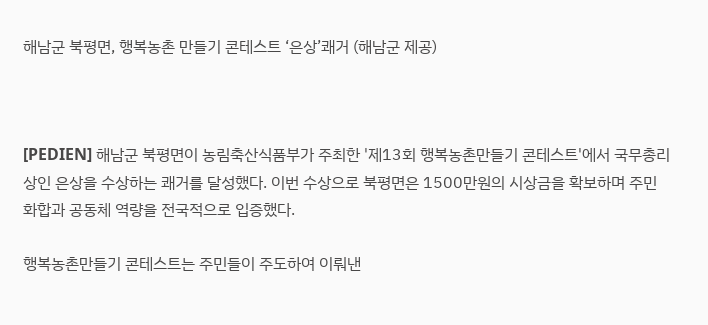해남군 북평면, 행복농촌 만들기 콘테스트 ‘은상’쾌거 (해남군 제공)



[PEDIEN] 해남군 북평면이 농림축산식품부가 주최한 '제13회 행복농촌만들기 콘테스트'에서 국무총리상인 은상을 수상하는 쾌거를 달성했다. 이번 수상으로 북평면은 1500만원의 시상금을 확보하며 주민 화합과 공동체 역량을 전국적으로 입증했다.

행복농촌만들기 콘테스트는 주민들이 주도하여 이뤄낸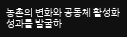농촌의 변화와 공동체 활성화 성과를 발굴하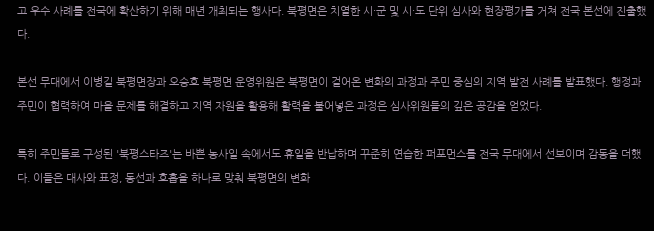고 우수 사례를 전국에 확산하기 위해 매년 개최되는 행사다. 북평면은 치열한 시·군 및 시·도 단위 심사와 현장평가를 거쳐 전국 본선에 진출했다.

본선 무대에서 이병길 북평면장과 오승호 북평면 운영위원은 북평면이 걸어온 변화의 과정과 주민 중심의 지역 발전 사례를 발표했다. 행정과 주민이 협력하여 마을 문제를 해결하고 지역 자원을 활용해 활력을 불어넣은 과정은 심사위원들의 깊은 공감을 얻었다.

특히 주민들로 구성된 '북평스타즈'는 바쁜 농사일 속에서도 휴일을 반납하며 꾸준히 연습한 퍼포먼스를 전국 무대에서 선보이며 감동을 더했다. 이들은 대사와 표정, 동선과 호흡을 하나로 맞춰 북평면의 변화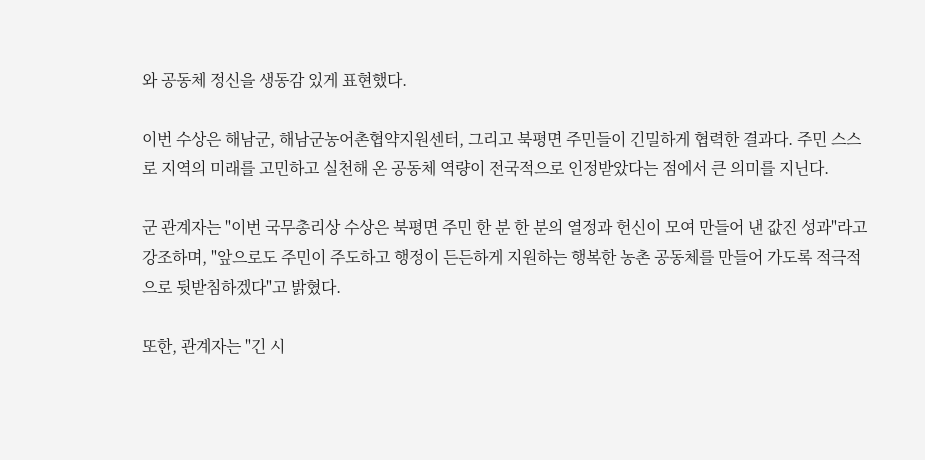와 공동체 정신을 생동감 있게 표현했다.

이번 수상은 해남군, 해남군농어촌협약지원센터, 그리고 북평면 주민들이 긴밀하게 협력한 결과다. 주민 스스로 지역의 미래를 고민하고 실천해 온 공동체 역량이 전국적으로 인정받았다는 점에서 큰 의미를 지닌다.

군 관계자는 "이번 국무총리상 수상은 북평면 주민 한 분 한 분의 열정과 헌신이 모여 만들어 낸 값진 성과"라고 강조하며, "앞으로도 주민이 주도하고 행정이 든든하게 지원하는 행복한 농촌 공동체를 만들어 가도록 적극적으로 뒷받침하겠다"고 밝혔다.

또한, 관계자는 "긴 시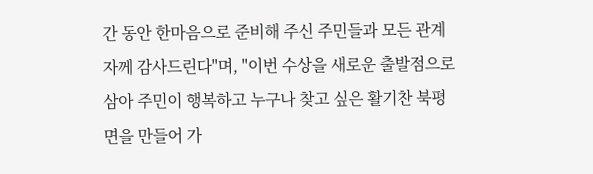간 동안 한마음으로 준비해 주신 주민들과 모든 관계자께 감사드린다"며, "이번 수상을 새로운 출발점으로 삼아 주민이 행복하고 누구나 찾고 싶은 활기찬 북평면을 만들어 가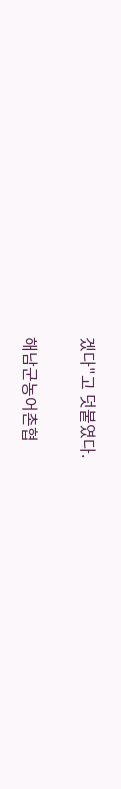겠다"고 덧붙였다.

해남군농어촌협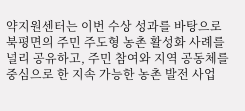약지원센터는 이번 수상 성과를 바탕으로 북평면의 주민 주도형 농촌 활성화 사례를 널리 공유하고, 주민 참여와 지역 공동체를 중심으로 한 지속 가능한 농촌 발전 사업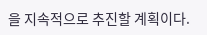을 지속적으로 추진할 계획이다.